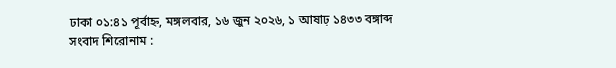ঢাকা ০১:৪১ পূর্বাহ্ন, মঙ্গলবার, ১৬ জুন ২০২৬, ১ আষাঢ় ১৪৩৩ বঙ্গাব্দ
সংবাদ শিরোনাম :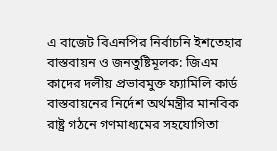এ বাজেট বিএনপির নির্বাচনি ইশতেহার বাস্তবায়ন ও জনতুষ্টিমূলক: জিএম কাদের দলীয় প্রভাবমুক্ত ফ্যামিলি কার্ড বাস্তবায়নের নির্দেশ অর্থমন্ত্রীর মানবিক রাষ্ট্র গঠনে গণমাধ্যমের সহযোগিতা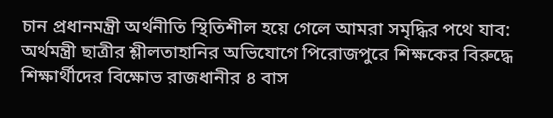চান প্রধানমন্ত্রী অর্থনীতি স্থিতিশীল হয়ে গেলে আমরা সমৃদ্ধির পথে যাব: অর্থমন্ত্রী ছাত্রীর শ্লীলতাহানির অভিযোগে পিরোজপুরে শিক্ষকের বিরুদ্ধে শিক্ষার্থীদের বিক্ষোভ রাজধানীর ৪ বাস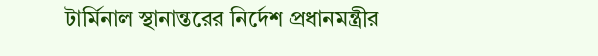টার্মিনাল স্থানান্তরের নির্দেশ প্রধানমন্ত্রীর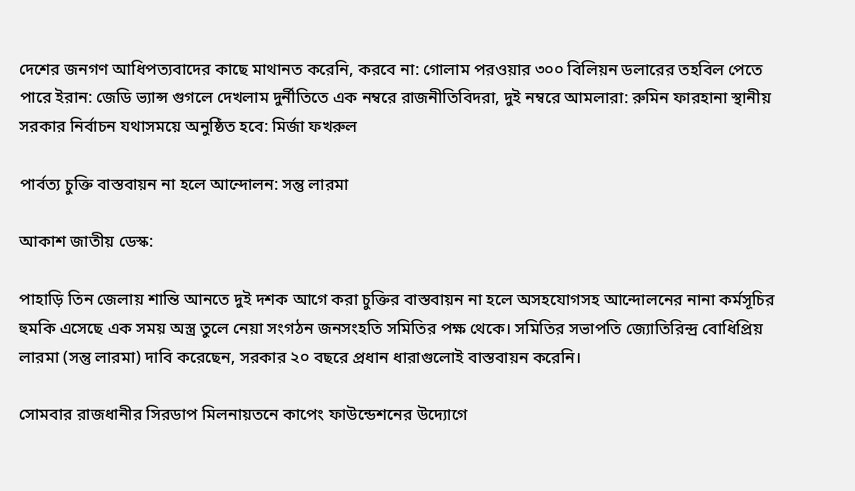দেশের জনগণ আধিপত্যবাদের কাছে মাথানত করেনি, করবে না: গোলাম পরওয়ার ৩০০ বিলিয়ন ডলারের তহবিল পেতে পারে ইরান: জেডি ভ্যান্স গুগলে দেখলাম দুর্নীতিতে এক নম্বরে রাজনীতিবিদরা, দুই নম্বরে আমলারা: রুমিন ফারহানা স্থানীয় সরকার নির্বাচন যথাসময়ে অনুষ্ঠিত হবে: মির্জা ফখরুল

পার্বত্য চুক্তি বাস্তবায়ন না হলে আন্দোলন: সন্তু লারমা

আকাশ জাতীয় ডেস্ক:

পাহাড়ি তিন জেলায় শান্তি আনতে দুই দশক আগে করা চুক্তির বাস্তবায়ন না হলে অসহযোগসহ আন্দোলনের নানা কর্মসূচির হুমকি এসেছে এক সময় অস্ত্র তুলে নেয়া সংগঠন জনসংহতি সমিতির পক্ষ থেকে। সমিতির সভাপতি জ্যোতিরিন্দ্র বোধিপ্রিয় লারমা (সন্তু লারমা) দাবি করেছেন, সরকার ২০ বছরে প্রধান ধারাগুলোই বাস্তবায়ন করেনি।

সোমবার রাজধানীর সিরডাপ মিলনায়তনে কাপেং ফাউন্ডেশনের উদ্যোগে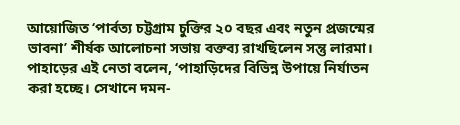আয়োজিত ‘পার্বত্য চট্টগ্রাম চুক্তির ২০ বছর এবং নতুন প্রজন্মের ভাবনা’ শীর্ষক আলোচনা সভায় বক্তব্য রাখছিলেন সন্তু লারমা। পাহাড়ের এই নেতা বলেন, ‘পাহাড়িদের বিভিন্ন উপায়ে নির্যাতন করা হচ্ছে। সেখানে দমন-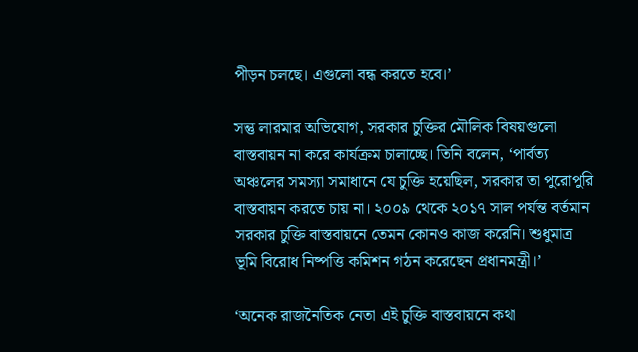পীড়ন চলছে। এগুলো বন্ধ করতে হবে।’

সন্তু লারমার অভিযোগ, সরকার চুক্তির মৌলিক বিষয়গুলো বাস্তবায়ন না করে কার্যক্রম চালাচ্ছে। তিনি বলেন, ‘পার্বত্য অঞ্চলের সমস্যা সমাধানে যে চুক্তি হয়েছিল, সরকার তা পুরোপুরি বাস্তবায়ন করতে চায় না। ২০০৯ থেকে ২০১৭ সাল পর্যন্ত বর্তমান সরকার চুক্তি বাস্তবায়নে তেমন কোনও কাজ করেনি। শুধুমাত্র ভূমি বিরোধ নিষ্পত্তি কমিশন গঠন করেছেন প্রধানমন্ত্রী।’

‘অনেক রাজনৈতিক নেতা এই চুক্তি বাস্তবায়নে কথা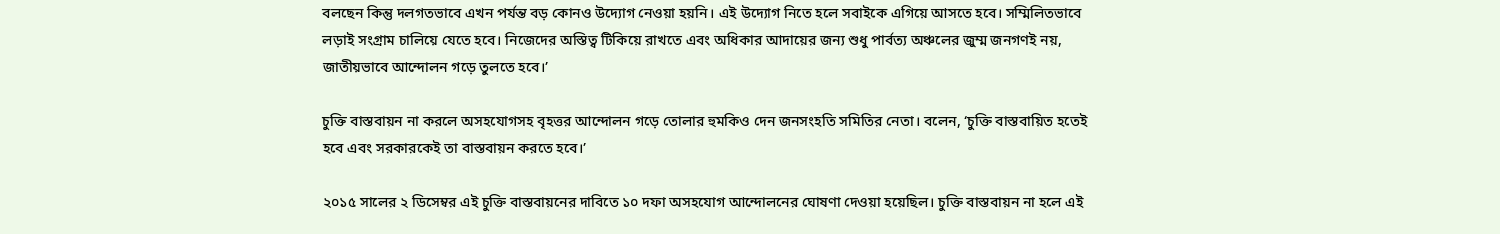বলছেন কিন্তু দলগতভাবে এখন পর্যন্ত বড় কোনও উদ্যোগ নেওয়া হয়নি। এই উদ্যোগ নিতে হলে সবাইকে এগিয়ে আসতে হবে। সম্মিলিতভাবে লড়াই সংগ্রাম চালিয়ে যেতে হবে। নিজেদের অস্তিত্ব টিকিয়ে রাখতে এবং অধিকার আদায়ের জন্য শুধু পার্বত্য অঞ্চলের জুম্ম জনগণই নয়, জাতীয়ভাবে আন্দোলন গড়ে তুলতে হবে।’

চুক্তি বাস্তবায়ন না করলে অসহযোগসহ বৃহত্তর আন্দোলন গড়ে তোলার হুমকিও দেন জনসংহতি সমিতির নেতা। বলেন, ‘চুক্তি বাস্তবায়িত হতেই হবে এবং সরকারকেই তা বাস্তবায়ন করতে হবে।’

২০১৫ সালের ২ ডিসেম্বর এই চুক্তি বাস্তবায়নের দাবিতে ১০ দফা অসহযোগ আন্দোলনের ঘোষণা দেওয়া হয়েছিল। চুক্তি বাস্তবায়ন না হলে এই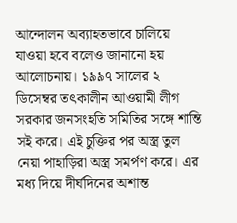আন্দোলন অব্যাহতভাবে চালিয়ে যাওয়া হবে বলেও জানানো হয় আলোচনায়। ১৯৯৭ সালের ২ ডিসেম্বর তৎকালীন আওয়ামী লীগ সরকার জনসংহতি সমিতির সঙ্গে শান্তি সই করে। এই চুক্তির পর অস্ত্র তুল নেয়া পাহাড়িরা অস্ত্র সমর্পণ করে। এর মধ্য দিয়ে দীর্ঘদিনের অশান্ত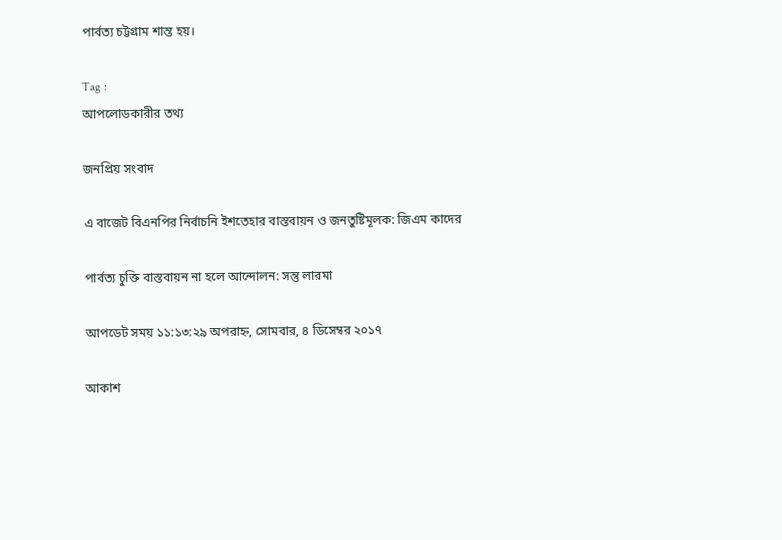পার্বত্য চট্টগ্রাম শান্ত হয়।

Tag :
আপলোডকারীর তথ্য

জনপ্রিয় সংবাদ

এ বাজেট বিএনপির নির্বাচনি ইশতেহার বাস্তবায়ন ও জনতুষ্টিমূলক: জিএম কাদের

পার্বত্য চুক্তি বাস্তবায়ন না হলে আন্দোলন: সন্তু লারমা

আপডেট সময় ১১:১৩:২৯ অপরাহ্ন, সোমবার, ৪ ডিসেম্বর ২০১৭

আকাশ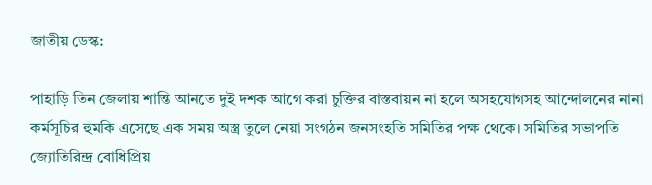জাতীয় ডেস্ক:

পাহাড়ি তিন জেলায় শান্তি আনতে দুই দশক আগে করা চুক্তির বাস্তবায়ন না হলে অসহযোগসহ আন্দোলনের নানা কর্মসূচির হুমকি এসেছে এক সময় অস্ত্র তুলে নেয়া সংগঠন জনসংহতি সমিতির পক্ষ থেকে। সমিতির সভাপতি জ্যোতিরিন্দ্র বোধিপ্রিয়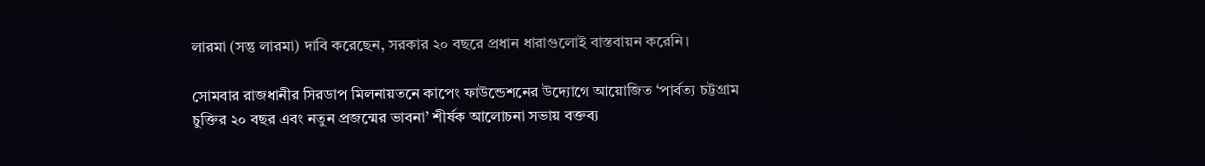লারমা (সন্তু লারমা) দাবি করেছেন, সরকার ২০ বছরে প্রধান ধারাগুলোই বাস্তবায়ন করেনি।

সোমবার রাজধানীর সিরডাপ মিলনায়তনে কাপেং ফাউন্ডেশনের উদ্যোগে আয়োজিত ‘পার্বত্য চট্টগ্রাম চুক্তির ২০ বছর এবং নতুন প্রজন্মের ভাবনা’ শীর্ষক আলোচনা সভায় বক্তব্য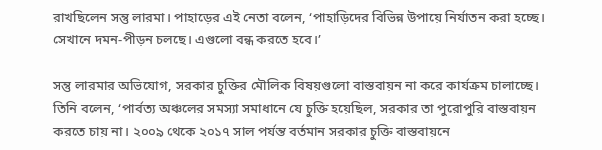রাখছিলেন সন্তু লারমা। পাহাড়ের এই নেতা বলেন, ‘পাহাড়িদের বিভিন্ন উপায়ে নির্যাতন করা হচ্ছে। সেখানে দমন-পীড়ন চলছে। এগুলো বন্ধ করতে হবে।’

সন্তু লারমার অভিযোগ, সরকার চুক্তির মৌলিক বিষয়গুলো বাস্তবায়ন না করে কার্যক্রম চালাচ্ছে। তিনি বলেন, ‘পার্বত্য অঞ্চলের সমস্যা সমাধানে যে চুক্তি হয়েছিল, সরকার তা পুরোপুরি বাস্তবায়ন করতে চায় না। ২০০৯ থেকে ২০১৭ সাল পর্যন্ত বর্তমান সরকার চুক্তি বাস্তবায়নে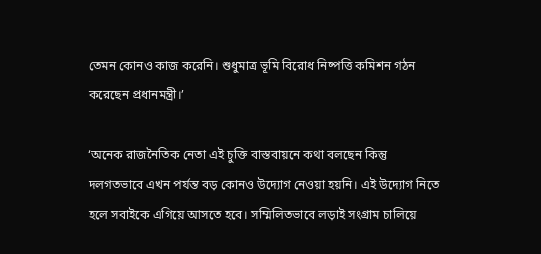তেমন কোনও কাজ করেনি। শুধুমাত্র ভূমি বিরোধ নিষ্পত্তি কমিশন গঠন করেছেন প্রধানমন্ত্রী।’

‘অনেক রাজনৈতিক নেতা এই চুক্তি বাস্তবায়নে কথা বলছেন কিন্তু দলগতভাবে এখন পর্যন্ত বড় কোনও উদ্যোগ নেওয়া হয়নি। এই উদ্যোগ নিতে হলে সবাইকে এগিয়ে আসতে হবে। সম্মিলিতভাবে লড়াই সংগ্রাম চালিয়ে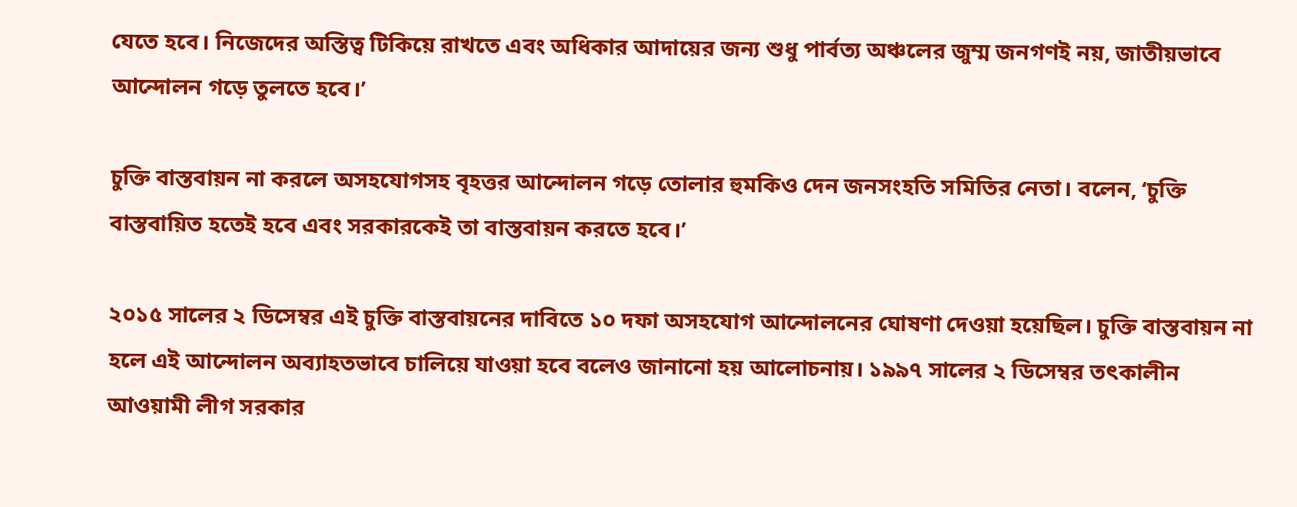যেতে হবে। নিজেদের অস্তিত্ব টিকিয়ে রাখতে এবং অধিকার আদায়ের জন্য শুধু পার্বত্য অঞ্চলের জুম্ম জনগণই নয়, জাতীয়ভাবে আন্দোলন গড়ে তুলতে হবে।’

চুক্তি বাস্তবায়ন না করলে অসহযোগসহ বৃহত্তর আন্দোলন গড়ে তোলার হুমকিও দেন জনসংহতি সমিতির নেতা। বলেন, ‘চুক্তি বাস্তবায়িত হতেই হবে এবং সরকারকেই তা বাস্তবায়ন করতে হবে।’

২০১৫ সালের ২ ডিসেম্বর এই চুক্তি বাস্তবায়নের দাবিতে ১০ দফা অসহযোগ আন্দোলনের ঘোষণা দেওয়া হয়েছিল। চুক্তি বাস্তবায়ন না হলে এই আন্দোলন অব্যাহতভাবে চালিয়ে যাওয়া হবে বলেও জানানো হয় আলোচনায়। ১৯৯৭ সালের ২ ডিসেম্বর তৎকালীন আওয়ামী লীগ সরকার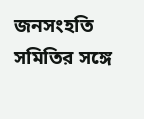জনসংহতি সমিতির সঙ্গে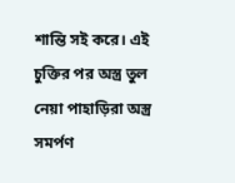শান্তি সই করে। এই চুক্তির পর অস্ত্র তুল নেয়া পাহাড়িরা অস্ত্র সমর্পণ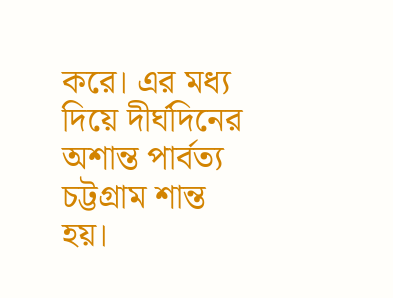করে। এর মধ্য দিয়ে দীর্ঘদিনের অশান্ত পার্বত্য চট্টগ্রাম শান্ত হয়।